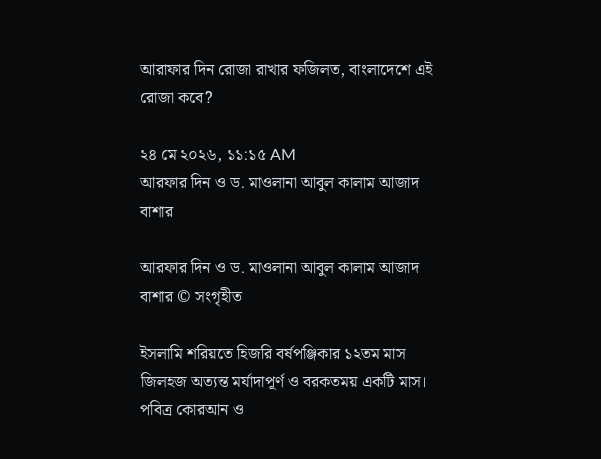আরাফার দিন রোজা রাখার ফজিলত, বাংলাদেশে এই রোজা কবে?

২৪ মে ২০২৬, ১১:১৫ AM
আরফার দিন ও ড. মাওলানা আবুল কালাম আজাদ বাশার

আরফার দিন ও ড. মাওলানা আবুল কালাম আজাদ বাশার © সংগৃহীত

ইসলামি শরিয়তে হিজরি বর্ষপঞ্জিকার ১২তম মাস জিলহজ অত্যন্ত মর্যাদাপূর্ণ ও বরকতময় একটি মাস। পবিত্র কোরআন ও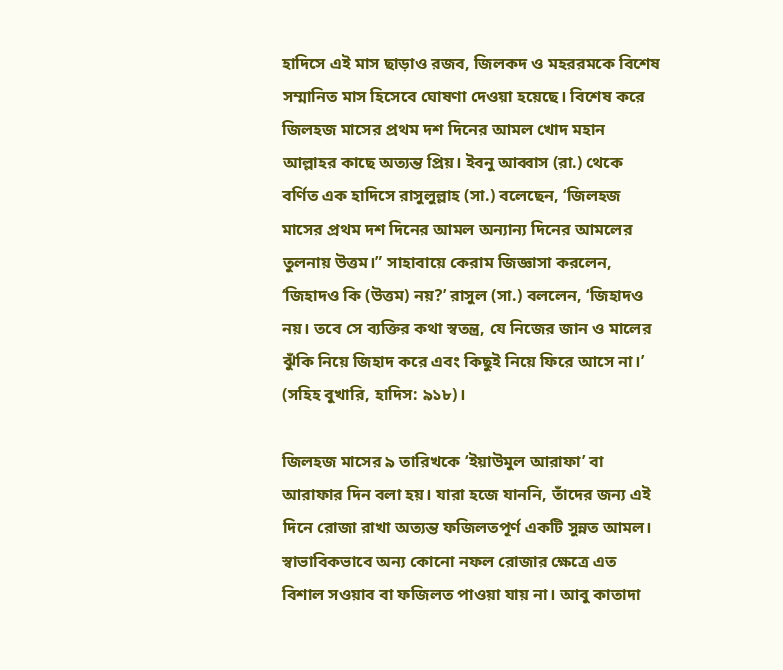হাদিসে এই মাস ছাড়াও রজব, জিলকদ ও মহররমকে বিশেষ সম্মানিত মাস হিসেবে ঘোষণা দেওয়া হয়েছে। বিশেষ করে জিলহজ মাসের প্রথম দশ দিনের আমল খোদ মহান আল্লাহর কাছে অত্যন্ত প্রিয়। ইবনু আব্বাস (রা.) থেকে বর্ণিত এক হাদিসে রাসুলুল্লাহ (সা.) বলেছেন, ‘জিলহজ মাসের প্রথম দশ দিনের আমল অন্যান্য দিনের আমলের তুলনায় উত্তম।” সাহাবায়ে কেরাম জিজ্ঞাসা করলেন, ‘জিহাদও কি (উত্তম) নয়?’ রাসুল (সা.) বললেন, ‘জিহাদও নয়। তবে সে ব্যক্তির কথা স্বতন্ত্র, যে নিজের জান ও মালের ঝুঁকি নিয়ে জিহাদ করে এবং কিছুই নিয়ে ফিরে আসে না।’ (সহিহ বুখারি, হাদিস: ৯১৮)।

জিলহজ মাসের ৯ তারিখকে ‘ইয়াউমুল আরাফা’ বা আরাফার দিন বলা হয়। যারা হজে যাননি, তাঁদের জন্য এই দিনে রোজা রাখা অত্যন্ত ফজিলতপূর্ণ একটি সুন্নত আমল। স্বাভাবিকভাবে অন্য কোনো নফল রোজার ক্ষেত্রে এত বিশাল সওয়াব বা ফজিলত পাওয়া যায় না। আবু কাতাদা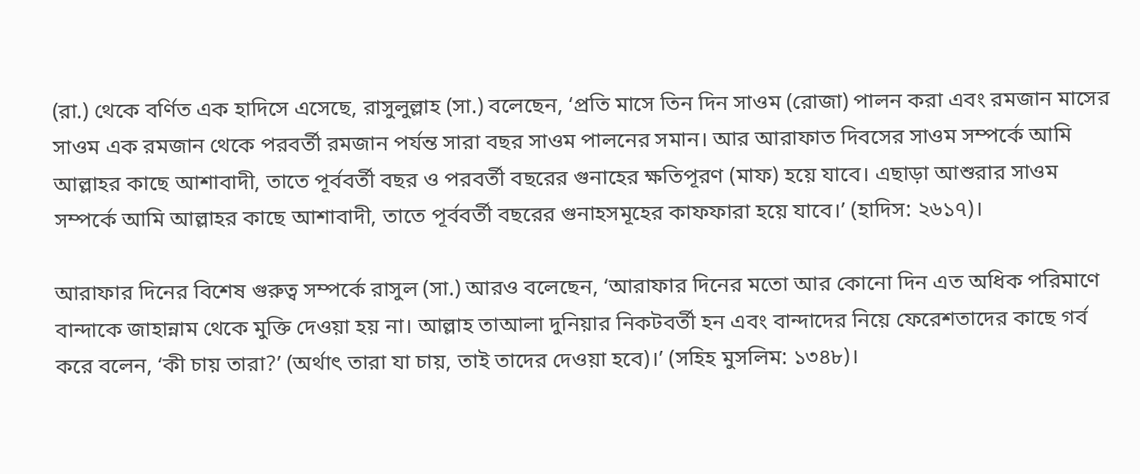(রা.) থেকে বর্ণিত এক হাদিসে এসেছে, রাসুলুল্লাহ (সা.) বলেছেন, ‘প্রতি মাসে তিন দিন সাওম (রোজা) পালন করা এবং রমজান মাসের সাওম এক রমজান থেকে পরবর্তী রমজান পর্যন্ত সারা বছর সাওম পালনের সমান। আর আরাফাত দিবসের সাওম সম্পর্কে আমি আল্লাহর কাছে আশাবাদী, তাতে পূর্ববর্তী বছর ও পরবর্তী বছরের গুনাহের ক্ষতিপূরণ (মাফ) হয়ে যাবে। এছাড়া আশুরার সাওম সম্পর্কে আমি আল্লাহর কাছে আশাবাদী, তাতে পূর্ববর্তী বছরের গুনাহসমূহের কাফফারা হয়ে যাবে।’ (হাদিস: ২৬১৭)।

আরাফার দিনের বিশেষ গুরুত্ব সম্পর্কে রাসুল (সা.) আরও বলেছেন, ‘আরাফার দিনের মতো আর কোনো দিন এত অধিক পরিমাণে বান্দাকে জাহান্নাম থেকে মুক্তি দেওয়া হয় না। আল্লাহ তাআলা দুনিয়ার নিকটবর্তী হন এবং বান্দাদের নিয়ে ফেরেশতাদের কাছে গর্ব করে বলেন, ‘কী চায় তারা?’ (অর্থাৎ তারা যা চায়, তাই তাদের দেওয়া হবে)।’ (সহিহ মুসলিম: ১৩৪৮)।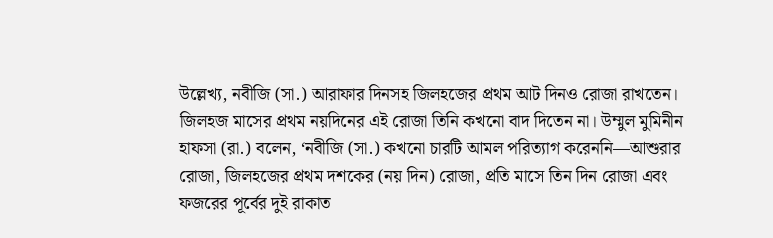উল্লেখ্য, নবীজি (সা.) আরাফার দিনসহ জিলহজের প্রথম আট দিনও রোজা রাখতেন। জিলহজ মাসের প্রথম নয়দিনের এই রোজা তিনি কখনো বাদ দিতেন না। উম্মুল মুমিনীন হাফসা (রা.) বলেন, ‘নবীজি (সা.) কখনো চারটি আমল পরিত্যাগ করেননি—আশুরার রোজা, জিলহজের প্রথম দশকের (নয় দিন) রোজা, প্রতি মাসে তিন দিন রোজা এবং ফজরের পূর্বের দুই রাকাত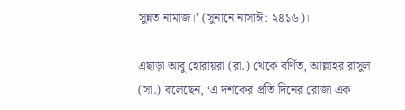সুন্নত নামাজ।’ (সুনানে নাসাঈ: ২৪১৬)।

এছাড়া আবু হোরায়রা (রা.) থেকে বর্ণিত, আল্লাহর রাসুল (সা.) বলেছেন, ‘এ দশকের প্রতি দিনের রোজা এক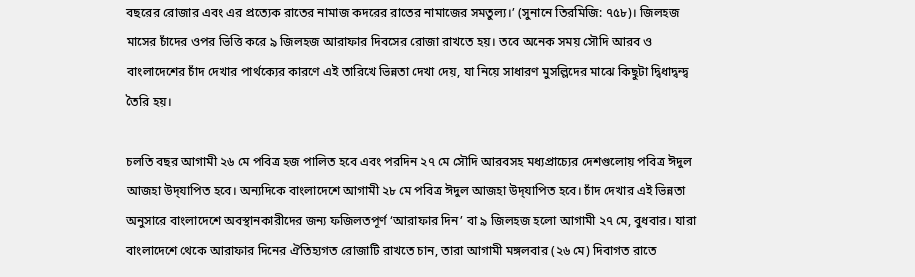বছরের রোজার এবং এর প্রত্যেক রাতের নামাজ কদরের রাতের নামাজের সমতুল্য।’ (সুনানে তিরমিজি: ৭৫৮)। জিলহজ মাসের চাঁদের ওপর ভিত্তি করে ৯ জিলহজ আরাফার দিবসের রোজা রাখতে হয়। তবে অনেক সময় সৌদি আরব ও বাংলাদেশের চাঁদ দেখার পার্থক্যের কারণে এই তারিখে ভিন্নতা দেখা দেয়, যা নিয়ে সাধারণ মুসল্লিদের মাঝে কিছুটা দ্বিধাদ্বন্দ্ব তৈরি হয়।

চলতি বছর আগামী ২৬ মে পবিত্র হজ পালিত হবে এবং পরদিন ২৭ মে সৌদি আরবসহ মধ্যপ্রাচ্যের দেশগুলোয় পবিত্র ঈদুল আজহা উদ্‌যাপিত হবে। অন্যদিকে বাংলাদেশে আগামী ২৮ মে পবিত্র ঈদুল আজহা উদ্‌যাপিত হবে। চাঁদ দেখার এই ভিন্নতা অনুসারে বাংলাদেশে অবস্থানকারীদের জন্য ফজিলতপূর্ণ ‘আরাফার দিন’ বা ৯ জিলহজ হলো আগামী ২৭ মে, বুধবার। যারা বাংলাদেশে থেকে আরাফার দিনের ঐতিহ্যগত রোজাটি রাখতে চান, তারা আগামী মঙ্গলবার (২৬ মে) দিবাগত রাতে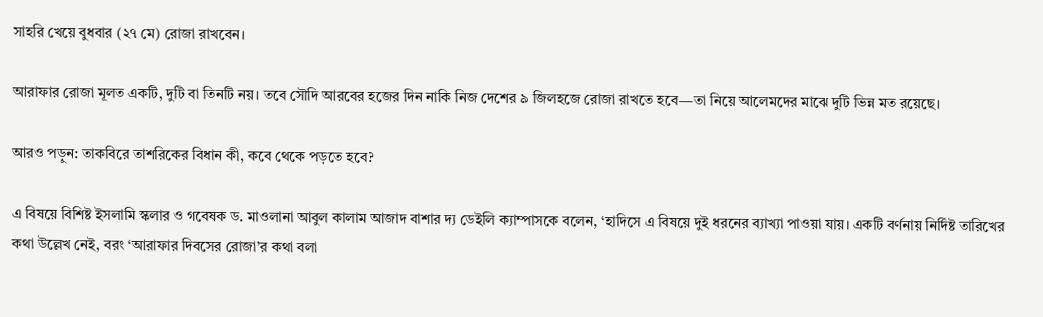সাহরি খেয়ে বুধবার (২৭ মে) রোজা রাখবেন।

আরাফার রোজা মূলত একটি, দুটি বা তিনটি নয়। তবে সৌদি আরবের হজের দিন নাকি নিজ দেশের ৯ জিলহজে রোজা রাখতে হবে—তা নিয়ে আলেমদের মাঝে দুটি ভিন্ন মত রয়েছে।

আরও পড়ুন: তাকবিরে তাশরিকের বিধান কী, কবে থেকে পড়তে হবে?

এ বিষয়ে বিশিষ্ট ইসলামি স্কলার ও গবেষক ড. মাওলানা আবুল কালাম আজাদ বাশার দ্য ডেইলি ক্যাম্পাসকে বলেন, ‘হাদিসে এ বিষয়ে দুই ধরনের ব্যাখ্যা পাওয়া যায়। একটি বর্ণনায় নির্দিষ্ট তারিখের কথা উল্লেখ নেই, বরং ‘আরাফার দিবসের রোজা’র কথা বলা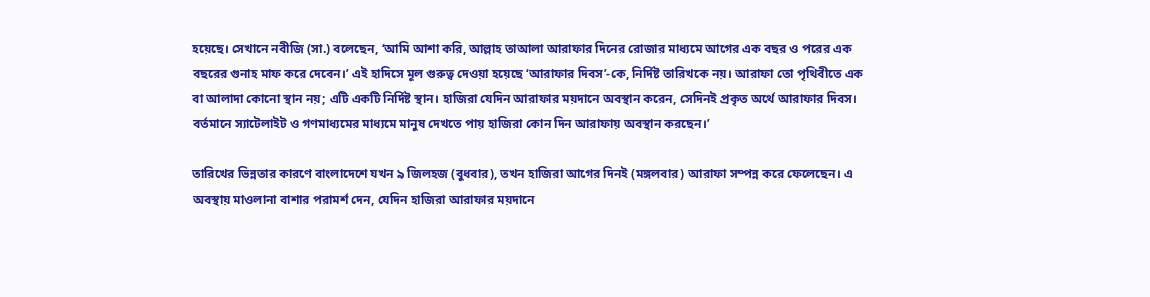হয়েছে। সেখানে নবীজি (সা.) বলেছেন, ‘আমি আশা করি, আল্লাহ তাআলা আরাফার দিনের রোজার মাধ্যমে আগের এক বছর ও পরের এক বছরের গুনাহ মাফ করে দেবেন।’ এই হাদিসে মূল গুরুত্ব দেওয়া হয়েছে ‘আরাফার দিবস’-কে, নির্দিষ্ট তারিখকে নয়। আরাফা তো পৃথিবীতে এক বা আলাদা কোনো স্থান নয়; এটি একটি নির্দিষ্ট স্থান। হাজিরা যেদিন আরাফার ময়দানে অবস্থান করেন, সেদিনই প্রকৃত অর্থে আরাফার দিবস। বর্তমানে স্যাটেলাইট ও গণমাধ্যমের মাধ্যমে মানুষ দেখতে পায় হাজিরা কোন দিন আরাফায় অবস্থান করছেন।’

তারিখের ভিন্নতার কারণে বাংলাদেশে যখন ৯ জিলহজ (বুধবার), তখন হাজিরা আগের দিনই (মঙ্গলবার) আরাফা সম্পন্ন করে ফেলেছেন। এ অবস্থায় মাওলানা বাশার পরামর্শ দেন, যেদিন হাজিরা আরাফার ময়দানে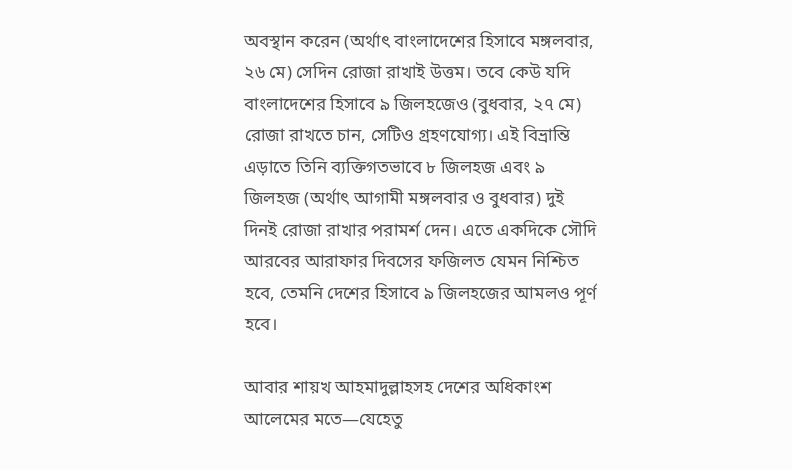অবস্থান করেন (অর্থাৎ বাংলাদেশের হিসাবে মঙ্গলবার, ২৬ মে) সেদিন রোজা রাখাই উত্তম। তবে কেউ যদি বাংলাদেশের হিসাবে ৯ জিলহজেও (বুধবার, ২৭ মে) রোজা রাখতে চান, সেটিও গ্রহণযোগ্য। এই বিভ্রান্তি এড়াতে তিনি ব্যক্তিগতভাবে ৮ জিলহজ এবং ৯ জিলহজ (অর্থাৎ আগামী মঙ্গলবার ও বুধবার) দুই দিনই রোজা রাখার পরামর্শ দেন। এতে একদিকে সৌদি আরবের আরাফার দিবসের ফজিলত যেমন নিশ্চিত হবে, তেমনি দেশের হিসাবে ৯ জিলহজের আমলও পূর্ণ হবে।

আবার শায়খ আহমাদুল্লাহসহ দেশের অধিকাংশ আলেমের মতে—যেহেতু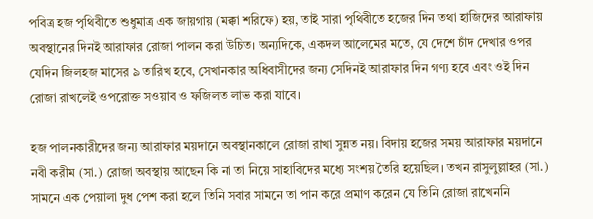পবিত্র হজ পৃথিবীতে শুধুমাত্র এক জায়গায় (মক্কা শরিফে) হয়, তাই সারা পৃথিবীতে হজের দিন তথা হাজিদের আরাফায় অবস্থানের দিনই আরাফার রোজা পালন করা উচিত। অন্যদিকে, একদল আলেমের মতে, যে দেশে চাঁদ দেখার ওপর যেদিন জিলহজ মাসের ৯ তারিখ হবে, সেখানকার অধিবাসীদের জন্য সেদিনই আরাফার দিন গণ্য হবে এবং ওই দিন রোজা রাখলেই ওপরোক্ত সওয়াব ও ফজিলত লাভ করা যাবে।

হজ পালনকারীদের জন্য আরাফার ময়দানে অবস্থানকালে রোজা রাখা সুন্নত নয়। বিদায় হজের সময় আরাফার ময়দানে নবী করীম (সা.) রোজা অবস্থায় আছেন কি না তা নিয়ে সাহাবিদের মধ্যে সংশয় তৈরি হয়েছিল। তখন রাসুলুল্লাহর (সা.) সামনে এক পেয়ালা দুধ পেশ করা হলে তিনি সবার সামনে তা পান করে প্রমাণ করেন যে তিনি রোজা রাখেননি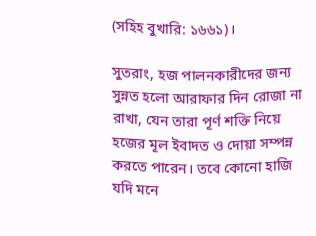(সহিহ বুখারি: ১৬৬১)।

সুতরাং, হজ পালনকারীদের জন্য সুন্নত হলো আরাফার দিন রোজা না রাখা, যেন তারা পূর্ণ শক্তি নিয়ে হজের মূল ইবাদত ও দোয়া সম্পন্ন করতে পারেন। তবে কোনো হাজি যদি মনে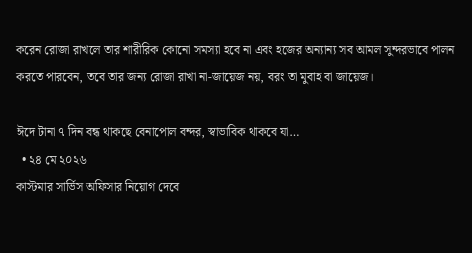করেন রোজা রাখলে তার শারীরিক কোনো সমস্যা হবে না এবং হজের অন্যান্য সব আমল সুন্দরভাবে পালন করতে পারবেন, তবে তার জন্য রোজা রাখা না-জায়েজ নয়, বরং তা মুবাহ বা জায়েজ।

ঈদে টানা ৭ দিন বন্ধ থাকছে বেনাপোল বন্দর, স্বাভাবিক থাকবে যা…
  • ২৪ মে ২০২৬
কাস্টমার সার্ভিস অফিসার নিয়োগ দেবে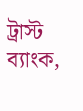ট্রাস্ট ব্যাংক,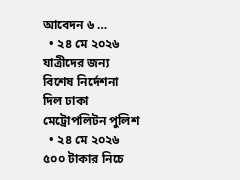আবেদন ৬ …
  • ২৪ মে ২০২৬
যাত্রীদের জন্য বিশেষ নির্দেশনা দিল ঢাকা মেট্রোপলিটন পুলিশ
  • ২৪ মে ২০২৬
৫০০ টাকার নিচে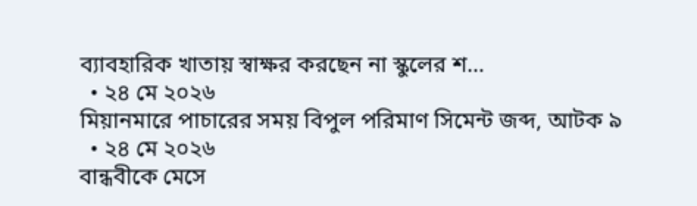ব্যাবহারিক খাতায় স্বাক্ষর করছেন না স্কুলের শ…
  • ২৪ মে ২০২৬
মিয়ানমারে পাচারের সময় বিপুল পরিমাণ সিমেন্ট জব্দ, আটক ৯
  • ২৪ মে ২০২৬
বান্ধবীকে মেসে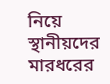নিয়ে স্থানীয়দের মারধরের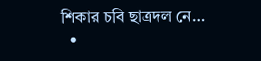শিকার চবি ছাত্রদল নে…
  •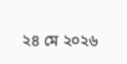২৪ মে ২০২৬